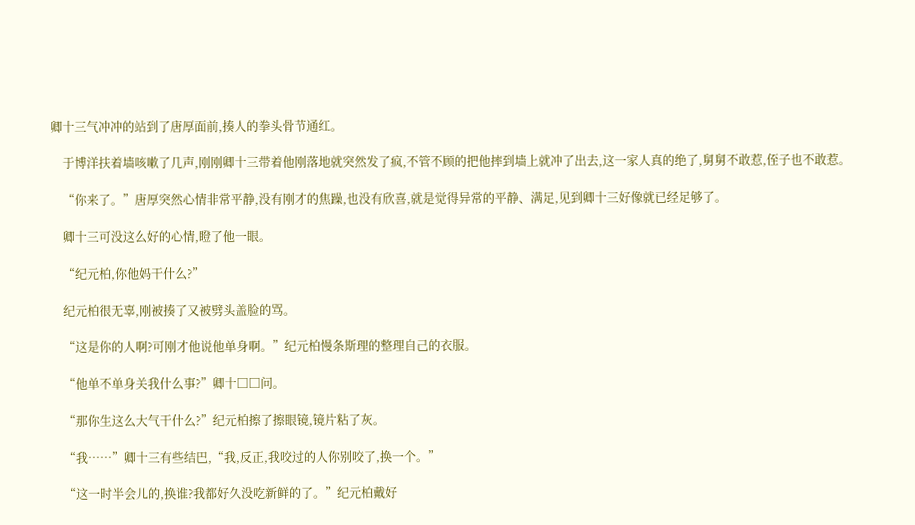卿十三气冲冲的站到了唐厚面前,揍人的拳头骨节通红。

    于博洋扶着墙咳嗽了几声,刚刚卿十三带着他刚落地就突然发了疯,不管不顾的把他摔到墙上就冲了出去,这一家人真的绝了,舅舅不敢惹,侄子也不敢惹。

    “你来了。”唐厚突然心情非常平静,没有刚才的焦躁,也没有欣喜,就是觉得异常的平静、满足,见到卿十三好像就已经足够了。

    卿十三可没这么好的心情,瞪了他一眼。

    “纪元柏,你他妈干什么?”

    纪元柏很无辜,刚被揍了又被劈头盖脸的骂。

    “这是你的人啊?可刚才他说他单身啊。”纪元柏慢条斯理的整理自己的衣服。

    “他单不单身关我什么事?”卿十□□问。

    “那你生这么大气干什么?”纪元柏擦了擦眼镜,镜片粘了灰。

    “我……”卿十三有些结巴,“我,反正,我咬过的人你别咬了,换一个。”

    “这一时半会儿的,换谁?我都好久没吃新鲜的了。”纪元柏戴好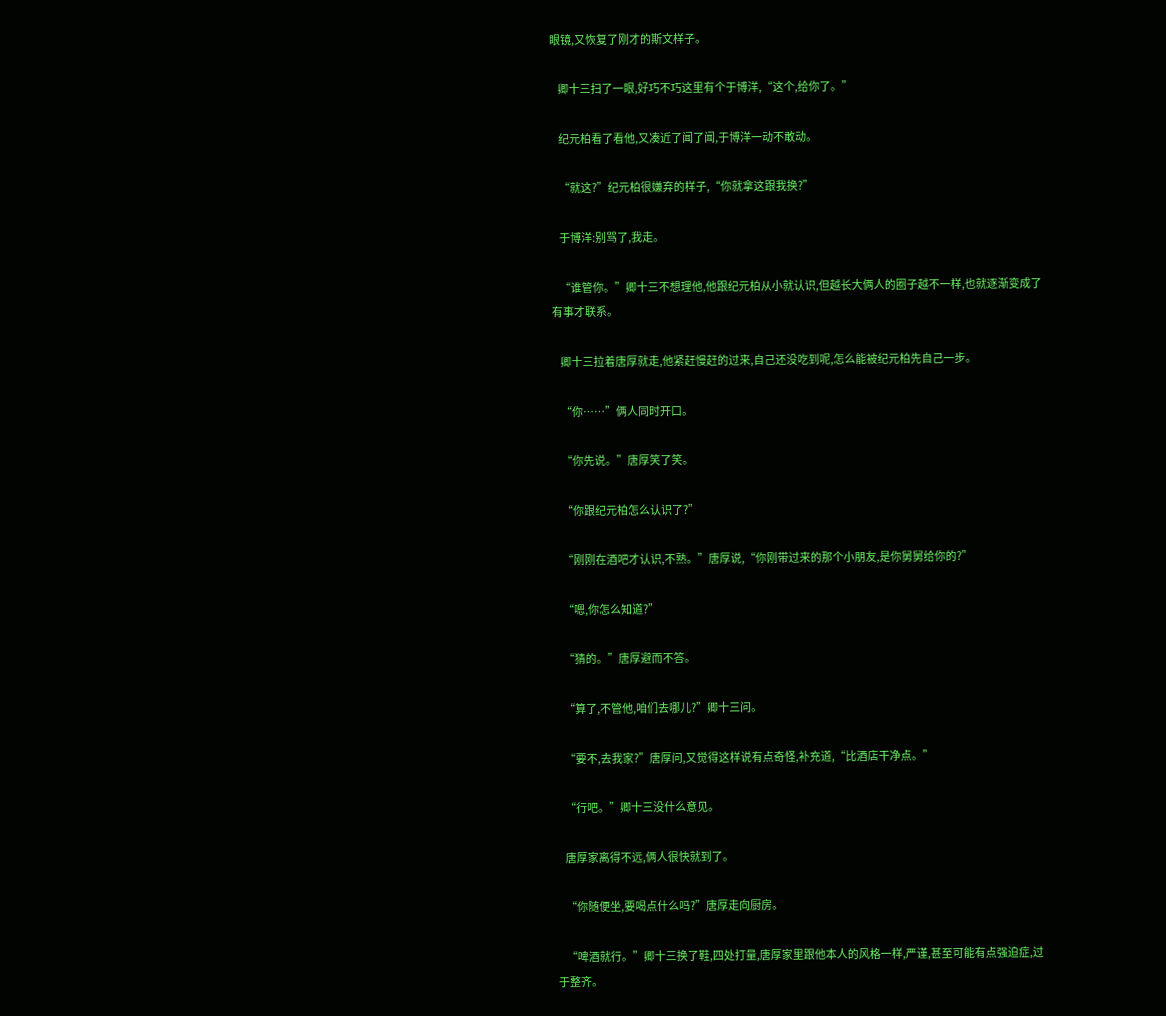眼镜,又恢复了刚才的斯文样子。

    卿十三扫了一眼,好巧不巧这里有个于博洋,“这个,给你了。”

    纪元柏看了看他,又凑近了闻了闻,于博洋一动不敢动。

    “就这?”纪元柏很嫌弃的样子,“你就拿这跟我换?”

    于博洋:别骂了,我走。

    “谁管你。”卿十三不想理他,他跟纪元柏从小就认识,但越长大俩人的圈子越不一样,也就逐渐变成了有事才联系。

    卿十三拉着唐厚就走,他紧赶慢赶的过来,自己还没吃到呢,怎么能被纪元柏先自己一步。

    “你……”俩人同时开口。

    “你先说。”唐厚笑了笑。

    “你跟纪元柏怎么认识了?”

    “刚刚在酒吧才认识,不熟。”唐厚说,“你刚带过来的那个小朋友,是你舅舅给你的?”

    “嗯,你怎么知道?”

    “猜的。”唐厚避而不答。

    “算了,不管他,咱们去哪儿?”卿十三问。

    “要不,去我家?”唐厚问,又觉得这样说有点奇怪,补充道,“比酒店干净点。”

    “行吧。”卿十三没什么意见。

    唐厚家离得不远,俩人很快就到了。

    “你随便坐,要喝点什么吗?”唐厚走向厨房。

    “啤酒就行。”卿十三换了鞋,四处打量,唐厚家里跟他本人的风格一样,严谨,甚至可能有点强迫症,过于整齐。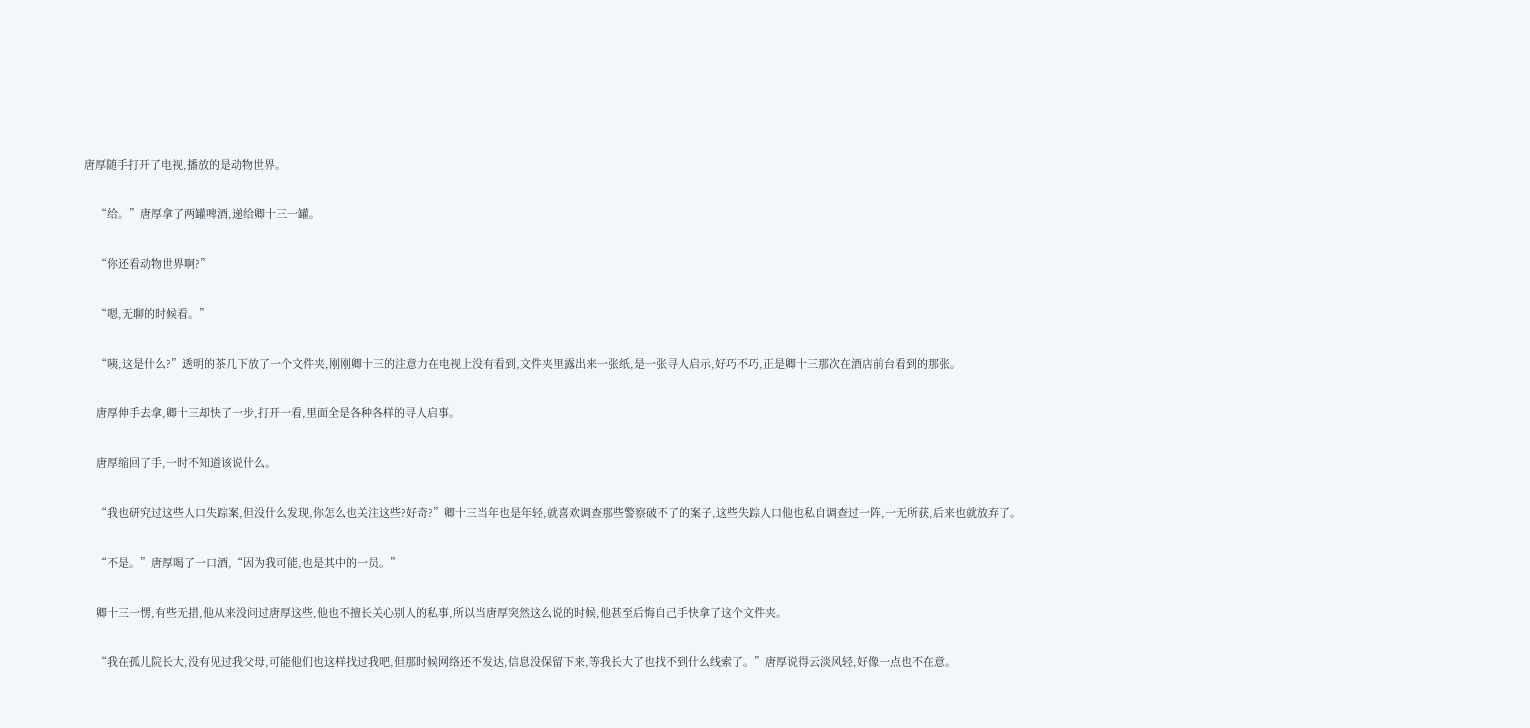唐厚随手打开了电视,播放的是动物世界。

    “给。”唐厚拿了两罐啤酒,递给卿十三一罐。

    “你还看动物世界啊?”

    “嗯,无聊的时候看。”

    “咦,这是什么?”透明的茶几下放了一个文件夹,刚刚卿十三的注意力在电视上没有看到,文件夹里露出来一张纸,是一张寻人启示,好巧不巧,正是卿十三那次在酒店前台看到的那张。

    唐厚伸手去拿,卿十三却快了一步,打开一看,里面全是各种各样的寻人启事。

    唐厚缩回了手,一时不知道该说什么。

    “我也研究过这些人口失踪案,但没什么发现,你怎么也关注这些?好奇?”卿十三当年也是年轻,就喜欢调查那些警察破不了的案子,这些失踪人口他也私自调查过一阵,一无所获,后来也就放弃了。

    “不是。”唐厚喝了一口酒,“因为我可能,也是其中的一员。”

    卿十三一愣,有些无措,他从来没问过唐厚这些,他也不擅长关心别人的私事,所以当唐厚突然这么说的时候,他甚至后悔自己手快拿了这个文件夹。

    “我在孤儿院长大,没有见过我父母,可能他们也这样找过我吧,但那时候网络还不发达,信息没保留下来,等我长大了也找不到什么线索了。”唐厚说得云淡风轻,好像一点也不在意。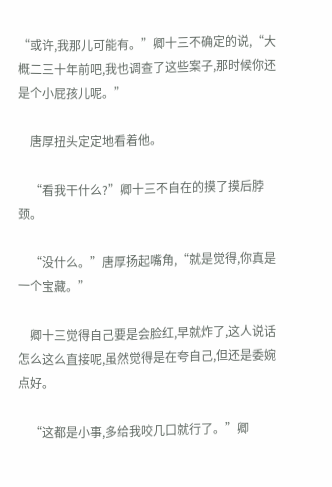“或许,我那儿可能有。”卿十三不确定的说,“大概二三十年前吧,我也调查了这些案子,那时候你还是个小屁孩儿呢。”

    唐厚扭头定定地看着他。

    “看我干什么?”卿十三不自在的摸了摸后脖颈。

    “没什么。”唐厚扬起嘴角,“就是觉得,你真是一个宝藏。”

    卿十三觉得自己要是会脸红,早就炸了,这人说话怎么这么直接呢,虽然觉得是在夸自己,但还是委婉点好。

    “这都是小事,多给我咬几口就行了。”卿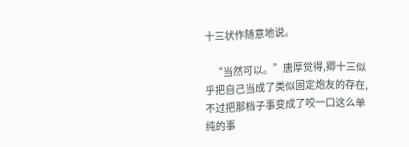十三状作随意地说。

    “当然可以。”唐厚觉得,卿十三似乎把自己当成了类似固定炮友的存在,不过把那档子事变成了咬一口这么单纯的事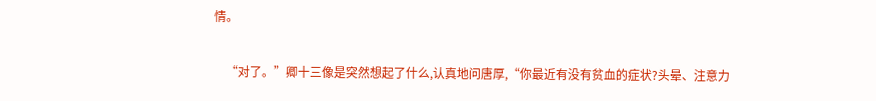情。

    “对了。”卿十三像是突然想起了什么,认真地问唐厚,“你最近有没有贫血的症状?头晕、注意力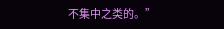不集中之类的。”